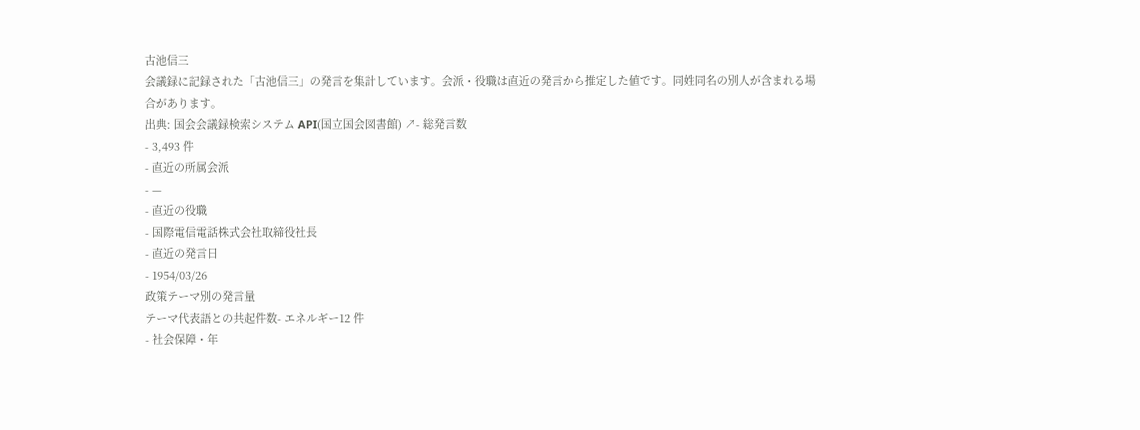古池信三
会議録に記録された「古池信三」の発言を集計しています。会派・役職は直近の発言から推定した値です。同姓同名の別人が含まれる場合があります。
出典: 国会会議録検索システム API(国立国会図書館) ↗- 総発言数
- 3,493 件
- 直近の所属会派
- —
- 直近の役職
- 国際電信電話株式会社取締役社長
- 直近の発言日
- 1954/03/26
政策テーマ別の発言量
テーマ代表語との共起件数- エネルギー12 件
- 社会保障・年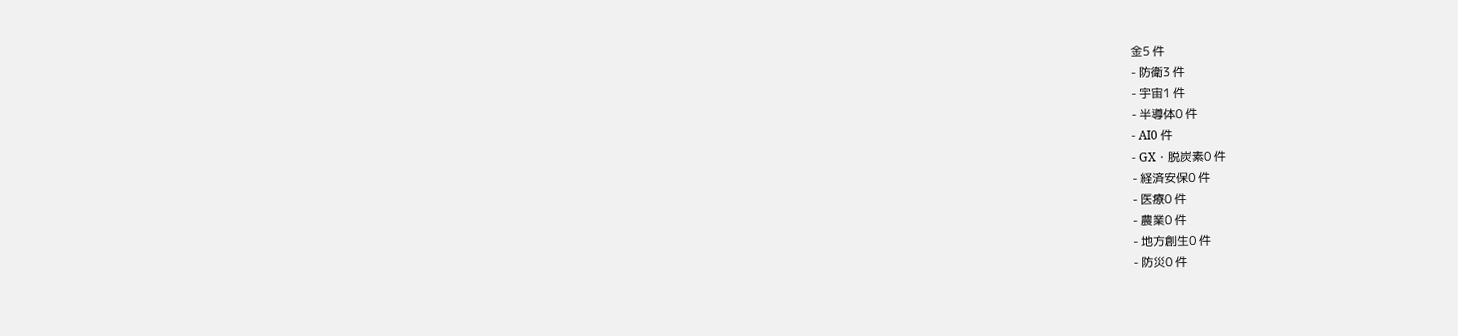金5 件
- 防衛3 件
- 宇宙1 件
- 半導体0 件
- AI0 件
- GX・脱炭素0 件
- 経済安保0 件
- 医療0 件
- 農業0 件
- 地方創生0 件
- 防災0 件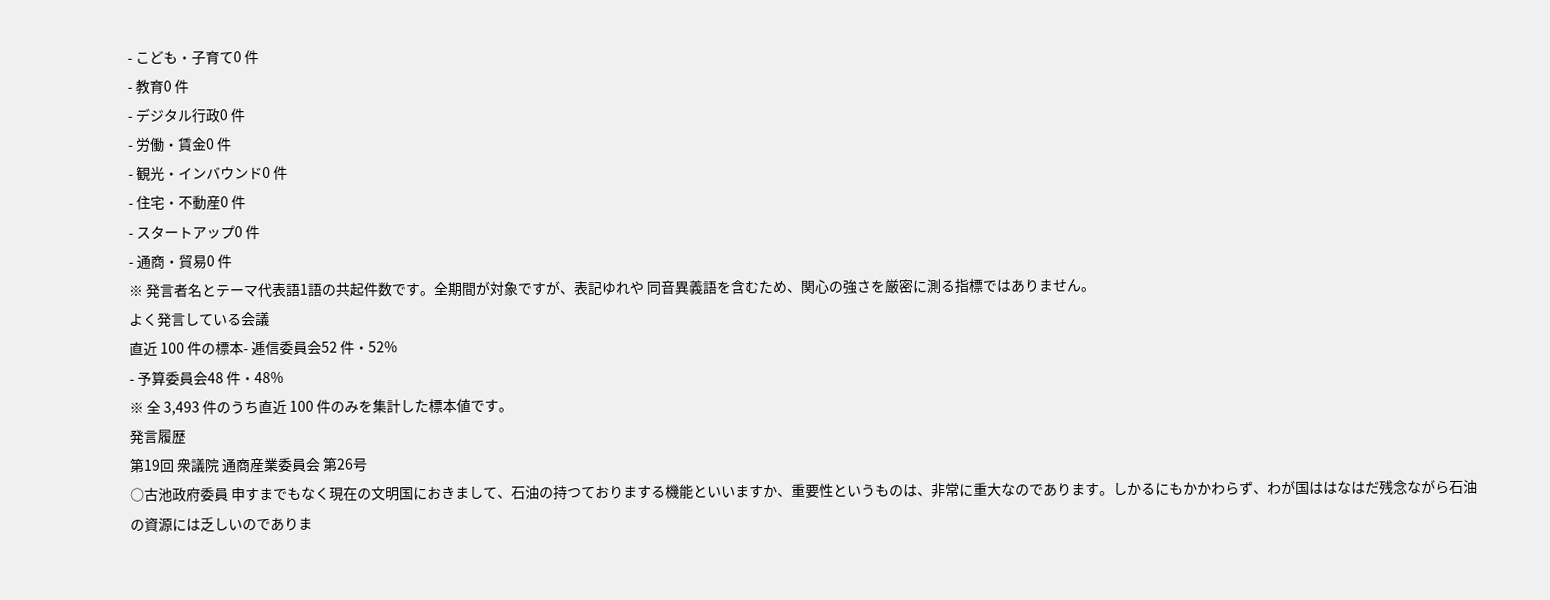- こども・子育て0 件
- 教育0 件
- デジタル行政0 件
- 労働・賃金0 件
- 観光・インバウンド0 件
- 住宅・不動産0 件
- スタートアップ0 件
- 通商・貿易0 件
※ 発言者名とテーマ代表語1語の共起件数です。全期間が対象ですが、表記ゆれや 同音異義語を含むため、関心の強さを厳密に測る指標ではありません。
よく発言している会議
直近 100 件の標本- 逓信委員会52 件・52%
- 予算委員会48 件・48%
※ 全 3,493 件のうち直近 100 件のみを集計した標本値です。
発言履歴
第19回 衆議院 通商産業委員会 第26号
○古池政府委員 申すまでもなく現在の文明国におきまして、石油の持つておりまする機能といいますか、重要性というものは、非常に重大なのであります。しかるにもかかわらず、わが国ははなはだ残念ながら石油の資源には乏しいのでありま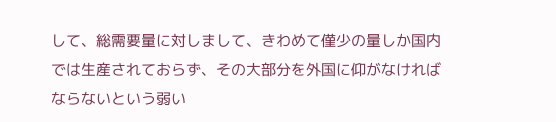して、総需要量に対しまして、きわめて僅少の量しか国内では生産されておらず、その大部分を外国に仰がなければならないという弱い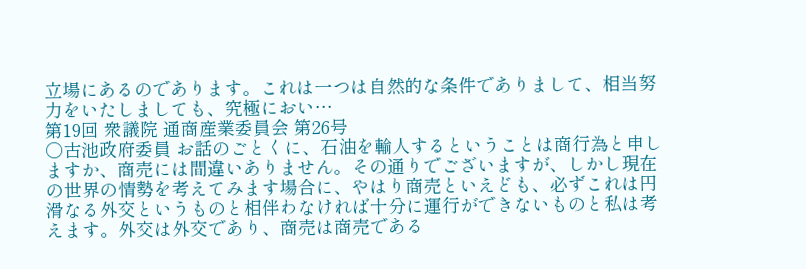立場にあるのであります。これは一つは自然的な条件でありまして、相当努力をいたしましても、究極におい…
第19回 衆議院 通商産業委員会 第26号
○古池政府委員 お話のごとくに、石油を輸人するということは商行為と申しますか、商売には間違いありません。その通りでございますが、しかし現在の世界の情勢を考えてみます場合に、やはり商売といえども、必ずこれは円滑なる外交というものと相伴わなければ十分に運行ができないものと私は考えます。外交は外交であり、商売は商売である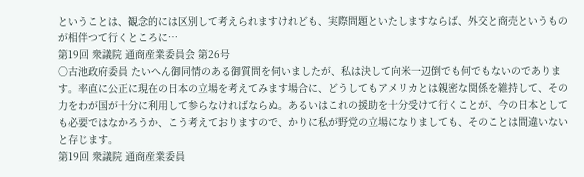ということは、観念的には区別して考えられますけれども、実際問題といたしますならば、外交と商売というものが相伴つて行くところに…
第19回 衆議院 通商産業委員会 第26号
○古池政府委員 たいへん御同情のある御質問を伺いましたが、私は決して向米一辺倒でも何でもないのであります。率直に公正に現在の日本の立場を考えてみます場合に、どうしてもアメリカとは親密な関係を維持して、その力をわが国が十分に利用して参らなければならぬ。あるいはこれの援助を十分受けて行くことが、今の日本としても必要ではなかろうか、こう考えておりますので、かりに私が野党の立場になりましても、そのことは間違いないと存じます。
第19回 衆議院 通商産業委員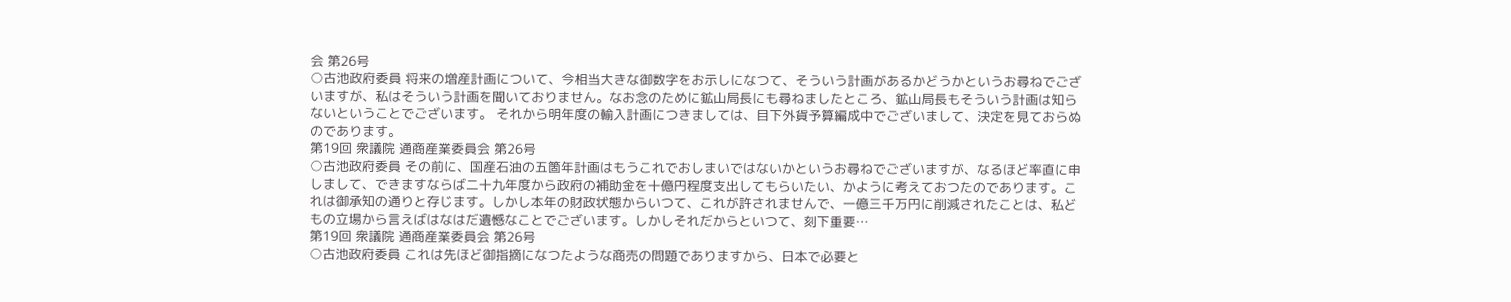会 第26号
○古池政府委員 将来の増産計画について、今相当大きな御数字をお示しになつて、そういう計画があるかどうかというお尋ねでございますが、私はそういう計画を聞いておりません。なお念のために鉱山局長にも尋ねましたところ、鉱山局長もそういう計画は知らないということでございます。 それから明年度の輸入計画につきましては、目下外貨予算編成中でございまして、決定を見ておらぬのであります。
第19回 衆議院 通商産業委員会 第26号
○古池政府委員 その前に、国産石油の五箇年計画はもうこれでおしまいではないかというお尋ねでございますが、なるほど率直に申しまして、できますならば二十九年度から政府の補助金を十億円程度支出してもらいたい、かように考えておつたのであります。これは御承知の通りと存じます。しかし本年の財政状態からいつて、これが許されませんで、一億三千万円に削減されたことは、私どもの立場から言えばはなはだ遺憾なことでございます。しかしそれだからといつて、刻下重要…
第19回 衆議院 通商産業委員会 第26号
○古池政府委員 これは先ほど御指摘になつたような商売の問題でありますから、日本で必要と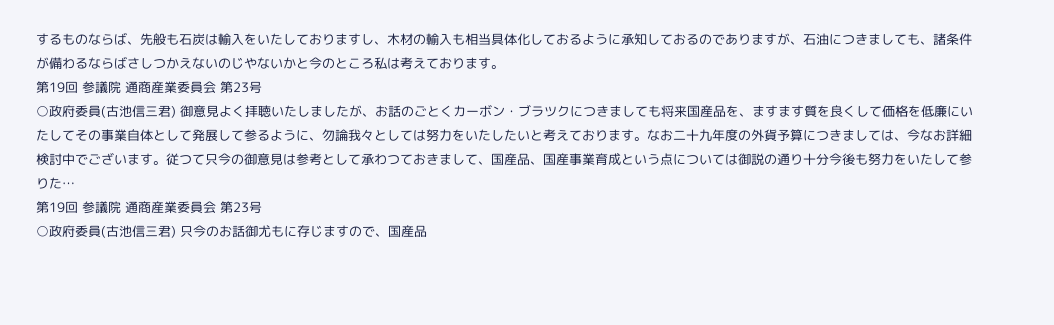するものならば、先般も石炭は輸入をいたしておりますし、木材の輸入も相当具体化しておるように承知しておるのでありますが、石油につきましても、諸条件が備わるならばさしつかえないのじやないかと今のところ私は考えております。
第19回 参議院 通商産業委員会 第23号
○政府委員(古池信三君) 御意見よく拝聴いたしましたが、お話のごとくカーボン・ブラツクにつきましても将来国産品を、ますます質を良くして価格を低廉にいたしてその事業自体として発展して参るように、勿論我々としては努力をいたしたいと考えております。なお二十九年度の外貨予算につきましては、今なお詳細検討中でございます。従つて只今の御意見は参考として承わつておきまして、国産品、国産事業育成という点については御説の通り十分今後も努力をいたして参りた…
第19回 参議院 通商産業委員会 第23号
○政府委員(古池信三君) 只今のお話御尤もに存じますので、国産品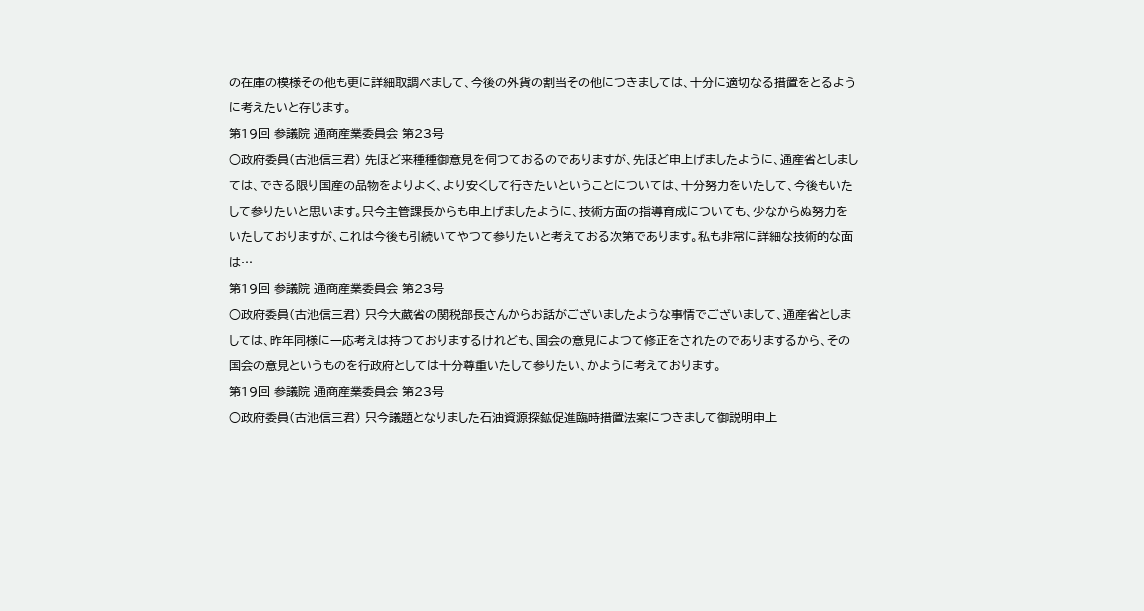の在庫の模様その他も更に詳細取調べまして、今後の外貨の割当その他につきましては、十分に適切なる措置をとるように考えたいと存じます。
第19回 参議院 通商産業委員会 第23号
○政府委員(古池信三君) 先ほど来種種御意見を伺つておるのでありますが、先ほど申上げましたように、通産省としましては、できる限り国産の品物をよりよく、より安くして行きたいということについては、十分努力をいたして、今後もいたして参りたいと思います。只今主管課長からも申上げましたように、技術方面の指導育成についても、少なからぬ努力をいたしておりますが、これは今後も引続いてやつて参りたいと考えておる次第であります。私も非常に詳細な技術的な面は…
第19回 参議院 通商産業委員会 第23号
○政府委員(古池信三君) 只今大蔵省の関税部長さんからお話がございましたような事情でございまして、通産省としましては、昨年同様に一応考えは持つておりまするけれども、国会の意見によつて修正をされたのでありまするから、その国会の意見というものを行政府としては十分尊重いたして参りたい、かように考えております。
第19回 参議院 通商産業委員会 第23号
○政府委員(古池信三君) 只今議題となりました石油資源探鉱促進臨時措置法案につきまして御説明申上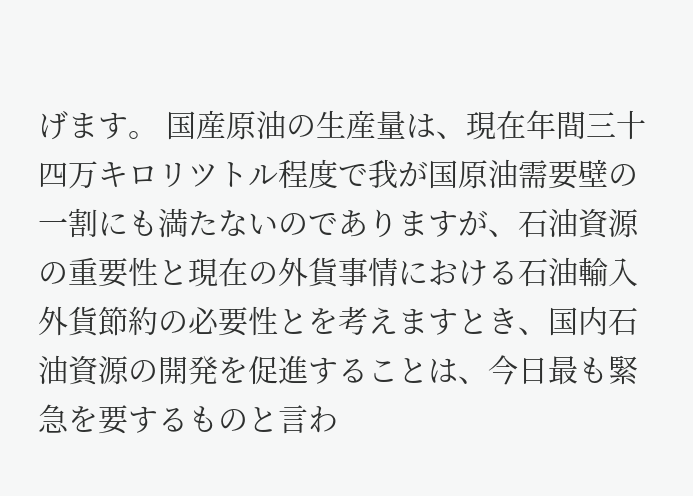げます。 国産原油の生産量は、現在年間三十四万キロリツトル程度で我が国原油需要壁の一割にも満たないのでありますが、石油資源の重要性と現在の外貨事情における石油輸入外貨節約の必要性とを考えますとき、国内石油資源の開発を促進することは、今日最も緊急を要するものと言わ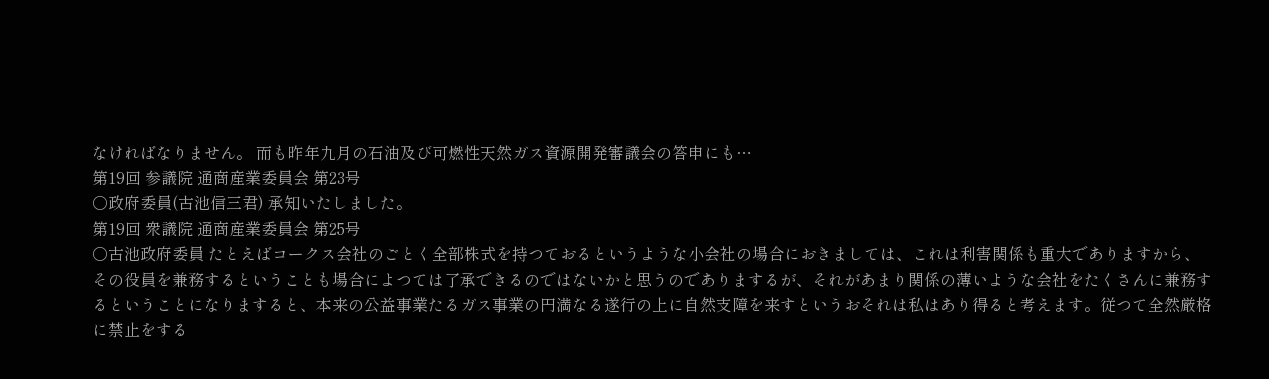なければなりません。 而も昨年九月の石油及び可燃性天然ガス資源開発審議会の答申にも…
第19回 参議院 通商産業委員会 第23号
○政府委員(古池信三君) 承知いたしました。
第19回 衆議院 通商産業委員会 第25号
○古池政府委員 たとえばコークス会社のごとく全部株式を持つておるというような小会社の場合におきましては、これは利害関係も重大でありますから、その役員を兼務するということも場合によつては了承できるのではないかと思うのでありまするが、それがあまり関係の薄いような会社をたくさんに兼務するということになりますると、本来の公益事業たるガス事業の円満なる遂行の上に自然支障を来すというおそれは私はあり得ると考えます。従つて全然厳格に禁止をする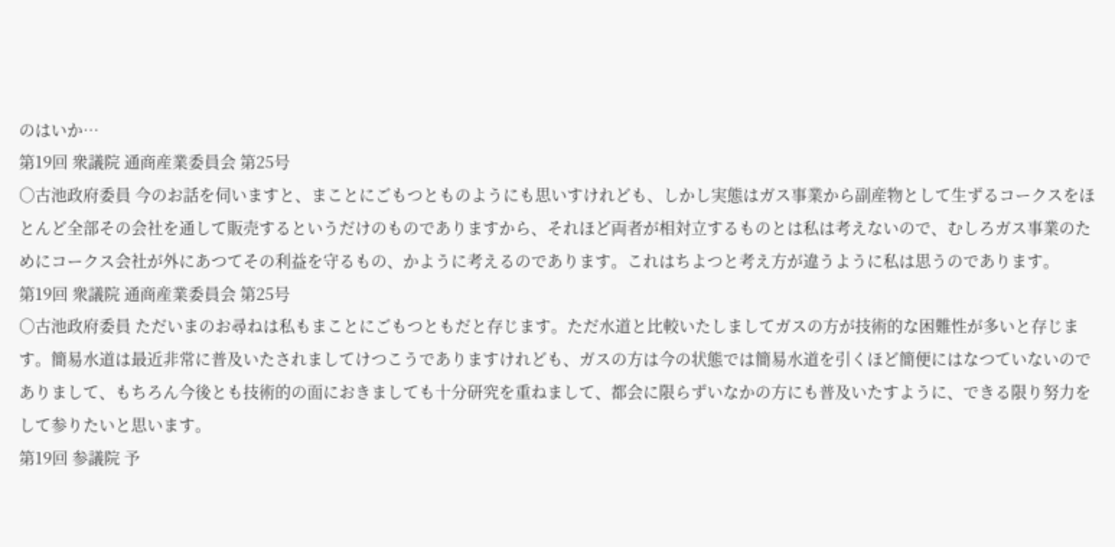のはいか…
第19回 衆議院 通商産業委員会 第25号
○古池政府委員 今のお話を伺いますと、まことにごもつとものようにも思いすけれども、しかし実態はガス事業から副産物として生ずるコークスをほとんど全部その会社を通して販売するというだけのものでありますから、それほど両者が相対立するものとは私は考えないので、むしろガス事業のためにコークス会社が外にあつてその利益を守るもの、かように考えるのであります。これはちよつと考え方が違うように私は思うのであります。
第19回 衆議院 通商産業委員会 第25号
○古池政府委員 ただいまのお尋ねは私もまことにごもつともだと存じます。ただ水道と比較いたしましてガスの方が技術的な困難性が多いと存じます。簡易水道は最近非常に普及いたされましてけつこうでありますけれども、ガスの方は今の状態では簡易水道を引くほど簡便にはなつていないのでありまして、もちろん今後とも技術的の面におきましても十分研究を重ねまして、都会に限らずいなかの方にも普及いたすように、できる限り努力をして参りたいと思います。
第19回 参議院 予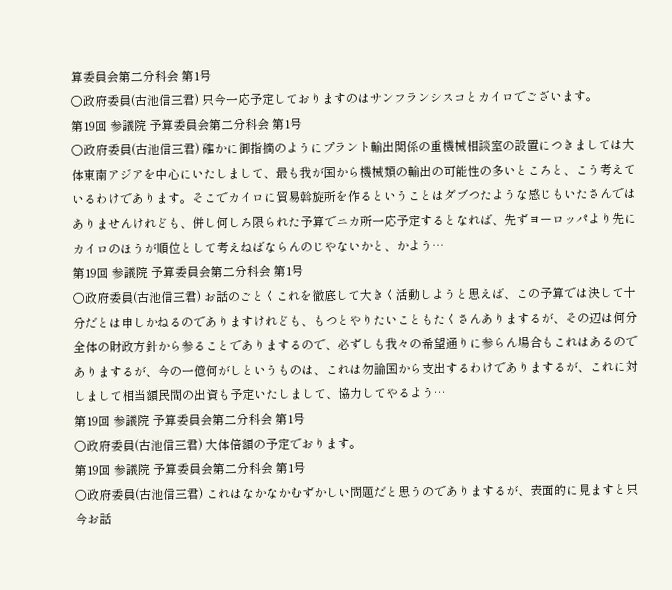算委員会第二分科会 第1号
○政府委員(古池信三君) 只今一応予定しておりますのはサンフランシスコとカイロでございます。
第19回 参議院 予算委員会第二分科会 第1号
○政府委員(古池信三君) 確かに御指摘のようにプラント輸出関係の重機械相談室の設置につきましては大体東南アジアを中心にいたしまして、最も我が国から機械類の輸出の可能性の多いところと、こう考えているわけであります。そこでカイロに貿易斡旋所を作るということはダブつたような感じもいたさんではありませんけれども、併し何しろ限られた予算でニカ所一応予定するとなれば、先ずヨーロッパより先にカイロのほうが順位として考えねばならんのじやないかと、かよう…
第19回 参議院 予算委員会第二分科会 第1号
○政府委員(古池信三君) お話のごとくこれを徹底して大きく活動しようと思えば、この予算では決して十分だとは申しかねるのでありますけれども、もつとやりたいこともたくさんありまするが、その辺は何分全体の財政方針から参ることでありまするので、必ずしも我々の希望通りに参らん場合もこれはあるのでありまするが、今の一億何がしというものは、これは勿論国から支出するわけでありまするが、これに対しまして相当額民間の出資も予定いたしまして、協力してやるよう…
第19回 参議院 予算委員会第二分科会 第1号
○政府委員(古池信三君) 大体倍額の予定でおります。
第19回 参議院 予算委員会第二分科会 第1号
○政府委員(古池信三君) これはなかなかむずかしい問題だと思うのでありまするが、表面的に見ますと只今お話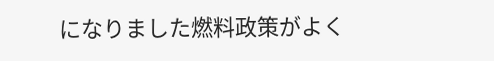になりました燃料政策がよく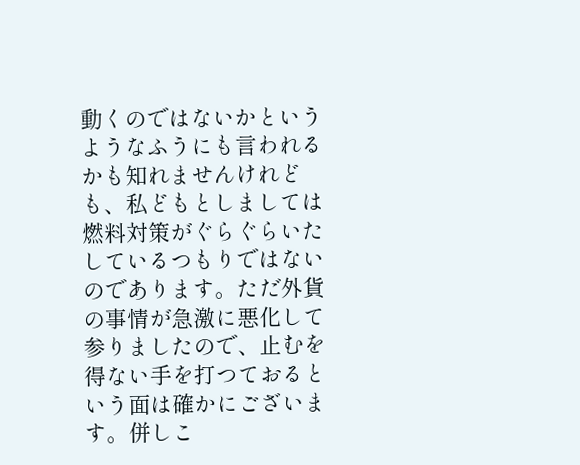動くのではないかというようなふうにも言われるかも知れませんけれども、私どもとしましては燃料対策がぐらぐらいたしているつもりではないのであります。ただ外貨の事情が急激に悪化して参りましたので、止むを得ない手を打つておるという面は確かにございます。併しこ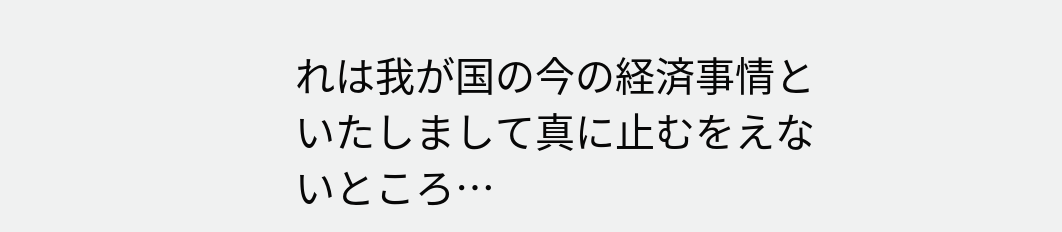れは我が国の今の経済事情といたしまして真に止むをえないところ…